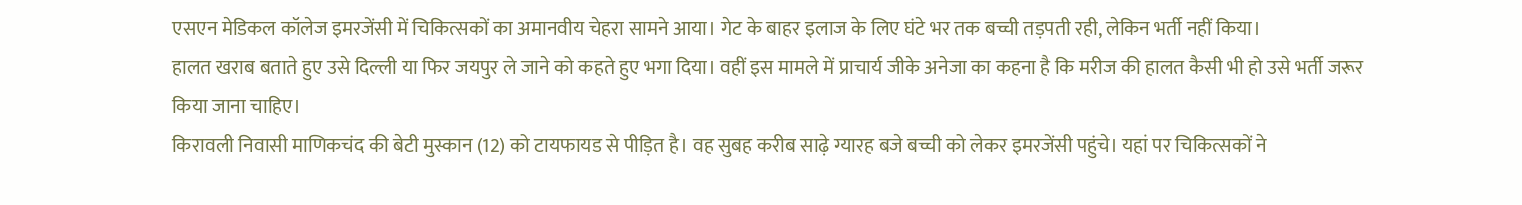एसएन मेडिकल कॉलेज इमरजेंसी में चिकित्सकों का अमानवीय चेहरा सामने आया। गेट के बाहर इलाज के लिए घंटे भर तक बच्ची तड़पती रही, लेकिन भर्ती नहीं किया।
हालत खराब बताते हुए उसे दिल्ली या फिर जयपुर ले जाने को कहते हुए भगा दिया। वहीं इस मामले में प्राचार्य जीके अनेजा का कहना है कि मरीज की हालत कैसी भी हो उसे भर्ती जरूर किया जाना चाहिए।
किरावली निवासी माणिकचंद की बेटी मुस्कान (12) को टायफायड से पीड़ित है। वह सुबह करीब साढ़े ग्यारह बजे बच्ची को लेकर इमरजेंसी पहुंचे। यहां पर चिकित्सकों ने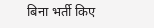बिना भर्ती किए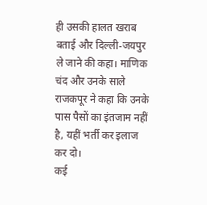ही उसकी हालत खराब बताई और दिल्ली-जयपुर ले जाने की कहा। माणिक चंद और उनके साले राजकपूर ने कहा कि उनके पास पैसों का इंतजाम नहीं है, यहीं भर्ती कर इलाज कर दो।
कई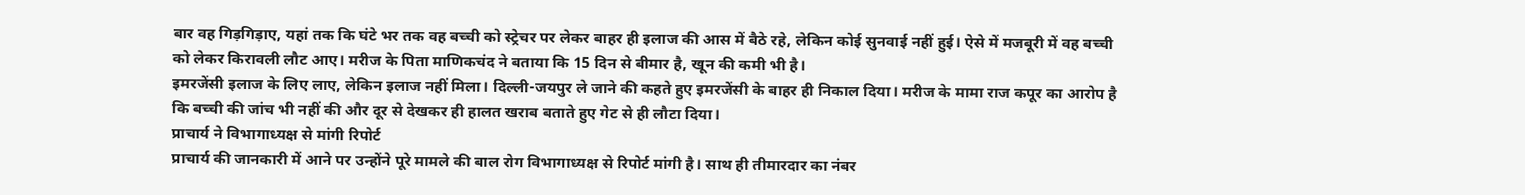बार वह गिड़गिड़ाए, यहां तक कि घंटे भर तक वह बच्ची को स्ट्रेचर पर लेकर बाहर ही इलाज की आस में बैठे रहे, लेकिन कोई सुनवाई नहीं हुई। ऐसे में मजबूरी में वह बच्ची को लेकर किरावली लौट आए। मरीज के पिता माणिकचंद ने बताया कि 15 दिन से बीमार है, खून की कमी भी है।
इमरजेंसी इलाज के लिए लाए, लेकिन इलाज नहीं मिला। दिल्ली-जयपुर ले जाने की कहते हुए इमरजेंसी के बाहर ही निकाल दिया। मरीज के मामा राज कपूर का आरोप है कि बच्ची की जांच भी नहीं की और दूर से देखकर ही हालत खराब बताते हुए गेट से ही लौटा दिया।
प्राचार्य ने विभागाध्यक्ष से मांगी रिपोर्ट
प्राचार्य की जानकारी में आने पर उन्होंने पूरे मामले की बाल रोग विभागाध्यक्ष से रिपोर्ट मांगी है। साथ ही तीमारदार का नंबर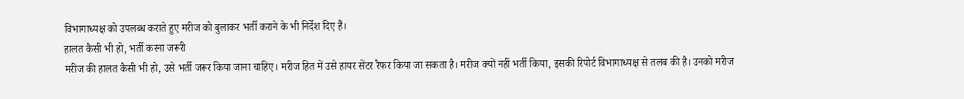विभागाध्यक्ष को उपलब्ध कराते हुए मरीज को बुलाकर भर्ती कराने के भी निर्देश दिए हैं।
हालत कैसी भी हो, भर्ती करना जरूरी
मरीज की हालत कैसी भी हो, उसे भर्ती जरूर किया जाना चाहिए। मरीज हित में उसे हायर सेंटर रैफर किया जा सकता है। मरीज क्यों नहीं भर्ती किया, इसकी रिपोर्ट विभागाध्यक्ष से तलब की है। उनको मरीज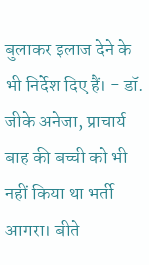बुलाकर इलाज देने के भी निर्देश दिए हैं। - डॉ. जीके अनेजा, प्राचार्य
बाह की बच्ची को भी नहीं किया था भर्ती
आगरा। बीते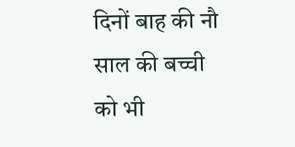दिनों बाह की नौ साल की बच्ची को भी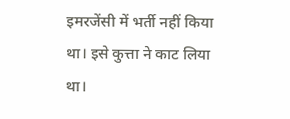इमरजेंसी में भर्ती नहीं किया था। इसे कुत्ता ने काट लिया था।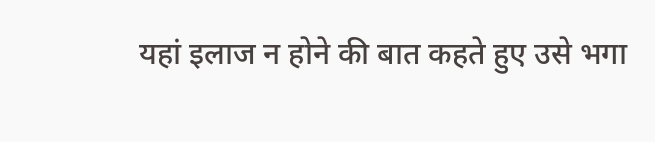यहां इलाज न होने की बात कहते हुए उसे भगा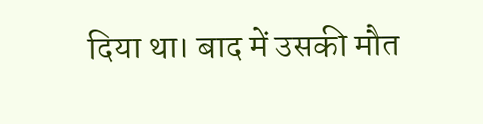दिया था। बाद में उसकी मौत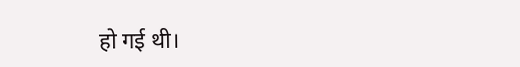हो गई थी।